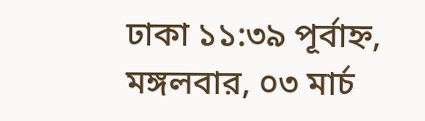ঢাকা ১১:৩৯ পূর্বাহ্ন, মঙ্গলবার, ০৩ মার্চ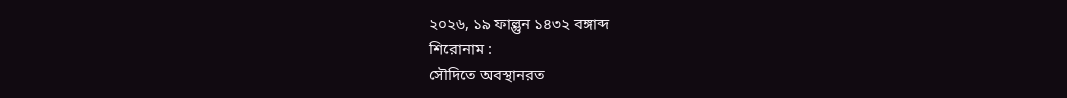২০২৬, ১৯ ফাল্গুন ১৪৩২ বঙ্গাব্দ
শিরোনাম :
সৌদিতে অবস্থানরত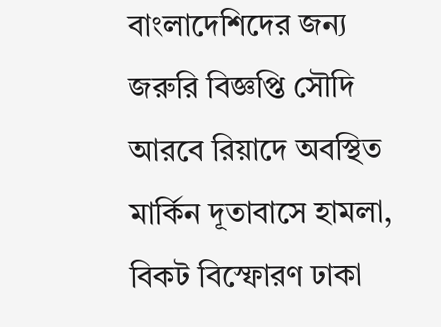বাংলাদেশিদের জন্য জরু‌রি বিজ্ঞ‌প্তি সৌদি আরবে রিয়াদে অবস্থিত মার্কিন দূতাবাসে হামলা, বিকট বিস্ফোরণ ঢাকা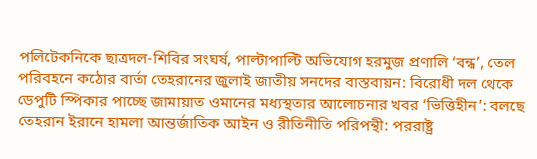পলিটেকনিকে ছাত্রদল-শিবির সংঘর্ষ, পাল্টাপাল্টি অভিযোগ হরমুজ প্রণালি ‘বন্ধ’, তেল পরিবহনে কঠোর বার্তা তেহরানের জুলাই জাতীয় সনদের বাস্তবায়ন: বিরোধী দল থেকে ডেপুটি স্পিকার পাচ্ছে জামায়াত ওমানের মধ্যস্থতার আলোচনার খবর ‘ভিত্তিহীন’: বলছে তেহরান ইরানে হামলা আন্তর্জাতিক আইন ও রীতিনীতি পরিপন্থী: পররাষ্ট্র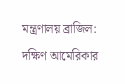মন্ত্রণালয় ব্রাজিল: দক্ষিণ আমেরিকার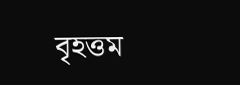বৃহত্তম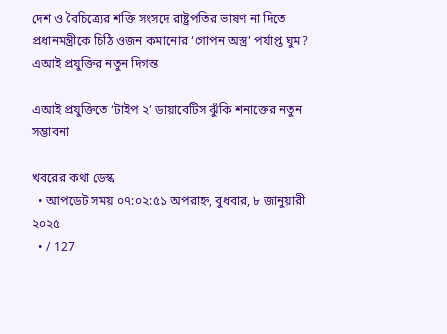দেশ ও বৈচিত্র্যের শক্তি সংসদে রাষ্ট্রপতির ভাষণ না দিতে প্রধানমন্ত্রীকে চিঠি ওজন কমানোর ‘গোপন অস্ত্র’ পর্যাপ্ত ঘুম?
এআই প্রযুক্তির নতুন দিগন্ত

এআই প্রযুক্তিতে ‘টাইপ ২’ ডায়াবেটিস ঝুঁকি শনাক্তের নতুন সম্ভাবনা

খবরের কথা ডেস্ক
  • আপডেট সময় ০৭:০২:৫১ অপরাহ্ন, বুধবার, ৮ জানুয়ারী ২০২৫
  • / 127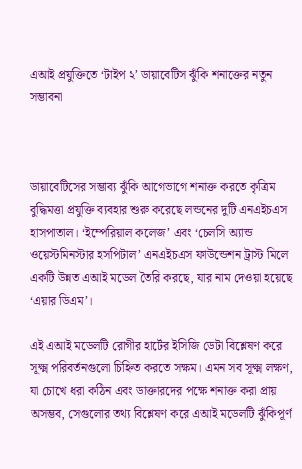এআই প্রযুক্তিতে ‘টাইপ ২’ ডায়াবেটিস ঝুঁকি শনাক্তের নতুন সম্ভাবনা



ডায়াবেটিসের সম্ভাব্য ঝুঁকি আগেভাগে শনাক্ত করতে কৃত্রিম বুদ্ধিমত্তা প্রযুক্তি ব্যবহার শুরু করেছে লন্ডনের দুটি এনএইচএস হাসপাতাল। ‘ইম্পেরিয়াল কলেজ’ এবং ‘চেলসি অ্যান্ড ওয়েস্টমিনস্টার হসপিটাল’ এনএইচএস ফাউন্ডেশন ট্রাস্ট মিলে একটি উন্নত এআই মডেল তৈরি করছে, যার নাম দেওয়া হয়েছে ‘এয়ার ডিএম’।

এই এআই মডেলটি রোগীর হার্টের ইসিজি ডেটা বিশ্লেষণ করে সূক্ষ্ম পরিবর্তনগুলো চিহ্নিত করতে সক্ষম। এমন সব সূক্ষ্ম লক্ষণ, যা চোখে ধরা কঠিন এবং ডাক্তারদের পক্ষে শনাক্ত করা প্রায় অসম্ভব, সেগুলোর তথ্য বিশ্লেষণ করে এআই মডেলটি ঝুঁকিপূর্ণ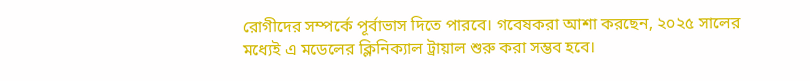রোগীদের সম্পর্কে পূর্বাভাস দিতে পারবে। গবেষকরা আশা করছেন, ২০২৫ সালের মধ্যেই এ মডেলের ক্লিনিক্যাল ট্রায়াল শুরু করা সম্ভব হবে।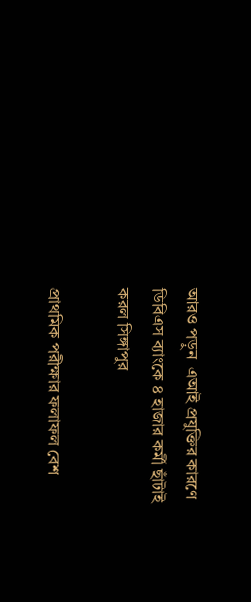আরও পড়ুন  এআই প্রযুক্তির কারণে ডিবিএস ব্যাংকে ৪ হাজার কর্মী ছাঁটাই করল সিঙ্গাপুর

প্রাথমিক পরীক্ষার ফলাফল বেশ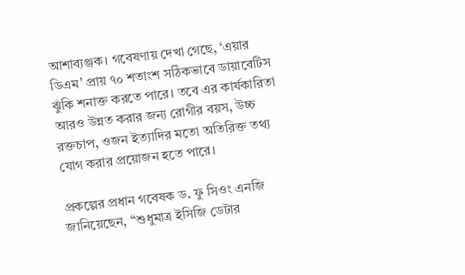আশাব্যঞ্জক। গবেষণায় দেখা গেছে, ‘এয়ার ডিএম’ প্রায় ৭০ শতাংশ সঠিকভাবে ডায়াবেটিস ঝুঁকি শনাক্ত করতে পারে। তবে এর কার্যকারিতা আরও উন্নত করার জন্য রোগীর বয়স, উচ্চ রক্তচাপ, ওজন ইত্যাদির মতো অতিরিক্ত তথ্য যোগ করার প্রয়োজন হতে পারে।

প্রকল্পের প্রধান গবেষক ড. ফু সিওং এনজি জানিয়েছেন, “শুধুমাত্র ইসিজি ডেটার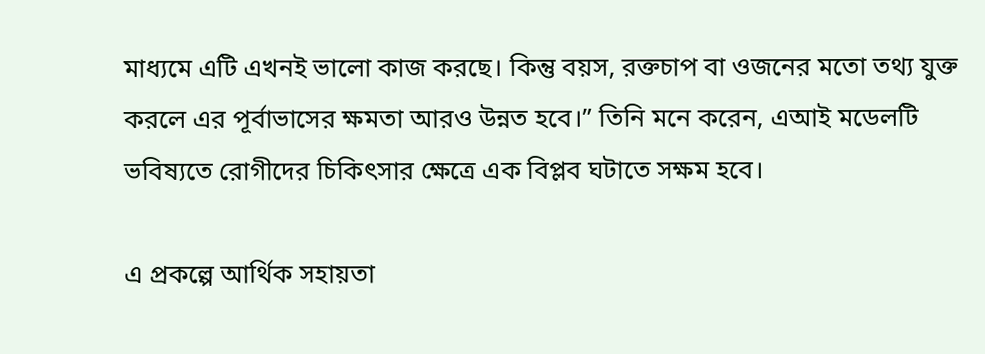মাধ্যমে এটি এখনই ভালো কাজ করছে। কিন্তু বয়স, রক্তচাপ বা ওজনের মতো তথ্য যুক্ত করলে এর পূর্বাভাসের ক্ষমতা আরও উন্নত হবে।” তিনি মনে করেন, এআই মডেলটি ভবিষ্যতে রোগীদের চিকিৎসার ক্ষেত্রে এক বিপ্লব ঘটাতে সক্ষম হবে।

এ প্রকল্পে আর্থিক সহায়তা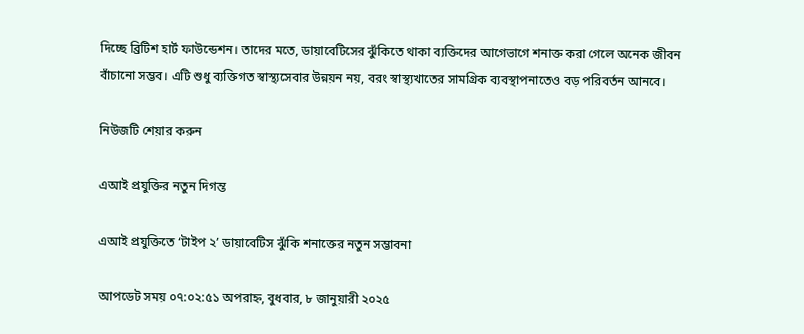দিচ্ছে ব্রিটিশ হার্ট ফাউন্ডেশন। তাদের মতে, ডায়াবেটিসের ঝুঁকিতে থাকা ব্যক্তিদের আগেভাগে শনাক্ত করা গেলে অনেক জীবন বাঁচানো সম্ভব। এটি শুধু ব্যক্তিগত স্বাস্থ্যসেবার উন্নয়ন নয়, বরং স্বাস্থ্যখাতের সামগ্রিক ব্যবস্থাপনাতেও বড় পরিবর্তন আনবে।

নিউজটি শেয়ার করুন

এআই প্রযুক্তির নতুন দিগন্ত

এআই প্রযুক্তিতে ‘টাইপ ২’ ডায়াবেটিস ঝুঁকি শনাক্তের নতুন সম্ভাবনা

আপডেট সময় ০৭:০২:৫১ অপরাহ্ন, বুধবার, ৮ জানুয়ারী ২০২৫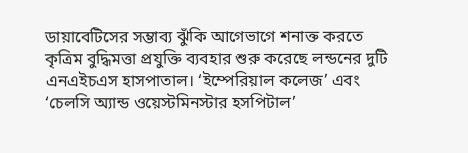ডায়াবেটিসের সম্ভাব্য ঝুঁকি আগেভাগে শনাক্ত করতে কৃত্রিম বুদ্ধিমত্তা প্রযুক্তি ব্যবহার শুরু করেছে লন্ডনের দুটি এনএইচএস হাসপাতাল। ‘ইম্পেরিয়াল কলেজ’ এবং ‘চেলসি অ্যান্ড ওয়েস্টমিনস্টার হসপিটাল’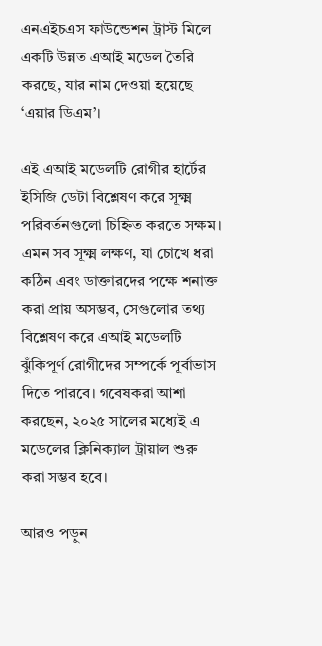এনএইচএস ফাউন্ডেশন ট্রাস্ট মিলে একটি উন্নত এআই মডেল তৈরি করছে, যার নাম দেওয়া হয়েছে ‘এয়ার ডিএম’।

এই এআই মডেলটি রোগীর হার্টের ইসিজি ডেটা বিশ্লেষণ করে সূক্ষ্ম পরিবর্তনগুলো চিহ্নিত করতে সক্ষম। এমন সব সূক্ষ্ম লক্ষণ, যা চোখে ধরা কঠিন এবং ডাক্তারদের পক্ষে শনাক্ত করা প্রায় অসম্ভব, সেগুলোর তথ্য বিশ্লেষণ করে এআই মডেলটি ঝুঁকিপূর্ণ রোগীদের সম্পর্কে পূর্বাভাস দিতে পারবে। গবেষকরা আশা করছেন, ২০২৫ সালের মধ্যেই এ মডেলের ক্লিনিক্যাল ট্রায়াল শুরু করা সম্ভব হবে।

আরও পড়ুন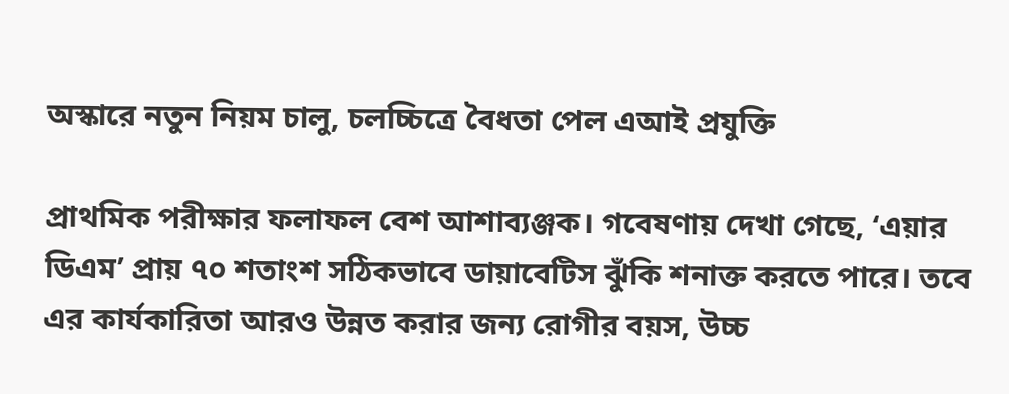অস্কারে নতুন নিয়ম চালু, চলচ্চিত্রে বৈধতা পেল এআই প্রযুক্তি

প্রাথমিক পরীক্ষার ফলাফল বেশ আশাব্যঞ্জক। গবেষণায় দেখা গেছে, ‘এয়ার ডিএম’ প্রায় ৭০ শতাংশ সঠিকভাবে ডায়াবেটিস ঝুঁকি শনাক্ত করতে পারে। তবে এর কার্যকারিতা আরও উন্নত করার জন্য রোগীর বয়স, উচ্চ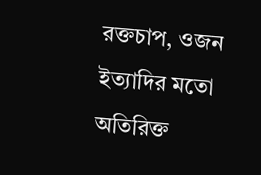রক্তচাপ, ওজন ইত্যাদির মতো অতিরিক্ত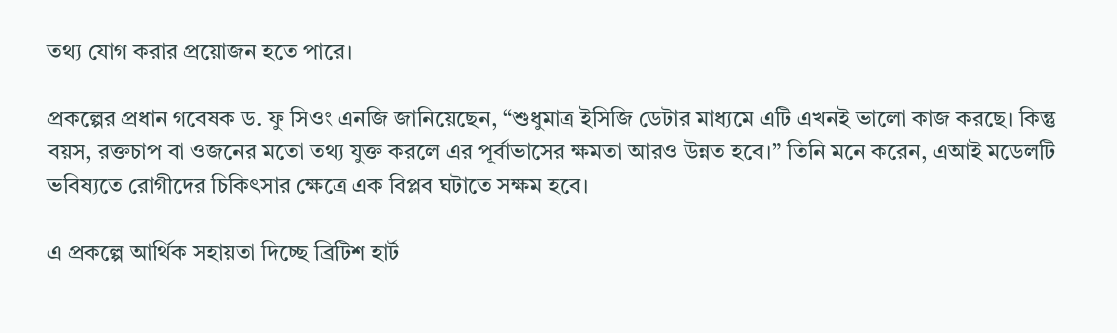তথ্য যোগ করার প্রয়োজন হতে পারে।

প্রকল্পের প্রধান গবেষক ড. ফু সিওং এনজি জানিয়েছেন, “শুধুমাত্র ইসিজি ডেটার মাধ্যমে এটি এখনই ভালো কাজ করছে। কিন্তু বয়স, রক্তচাপ বা ওজনের মতো তথ্য যুক্ত করলে এর পূর্বাভাসের ক্ষমতা আরও উন্নত হবে।” তিনি মনে করেন, এআই মডেলটি ভবিষ্যতে রোগীদের চিকিৎসার ক্ষেত্রে এক বিপ্লব ঘটাতে সক্ষম হবে।

এ প্রকল্পে আর্থিক সহায়তা দিচ্ছে ব্রিটিশ হার্ট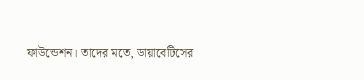ফাউন্ডেশন। তাদের মতে, ডায়াবেটিসের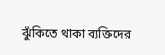ঝুঁকিতে থাকা ব্যক্তিদের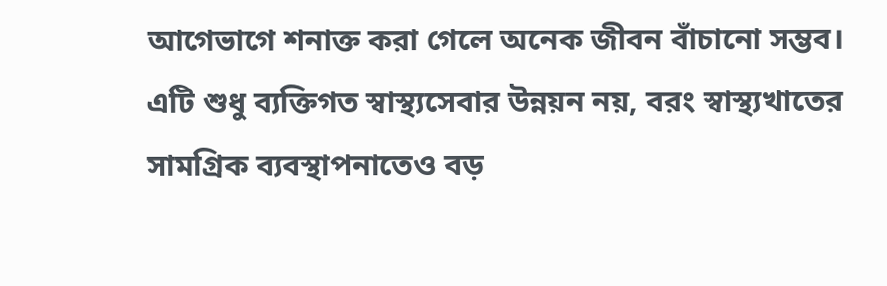আগেভাগে শনাক্ত করা গেলে অনেক জীবন বাঁচানো সম্ভব। এটি শুধু ব্যক্তিগত স্বাস্থ্যসেবার উন্নয়ন নয়, বরং স্বাস্থ্যখাতের সামগ্রিক ব্যবস্থাপনাতেও বড়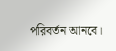পরিবর্তন আনবে।